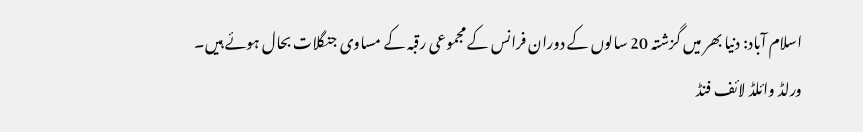اسلام آباد: دنیا بھر میں گزشتہ 20 سالوں کے دوران فرانس کے مجموعی رقبہ کے مساوی جنگلات بحال ہوئے ہیں۔
ورلڈ وائلڈ لائف فنڈ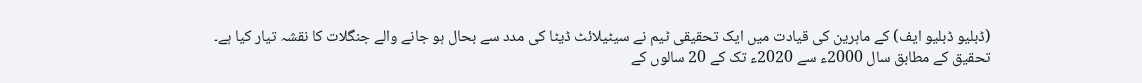(ڈبلیو ڈبلیو ایف) کے ماہرین کی قیادت میں ایک تحقیقی ٹیم نے سیٹیلائٹ ڈیٹا کی مدد سے بحال ہو جانے والے جنگلات کا نقشہ تیار کیا ہے۔
تحقیق کے مطابق سال 2000ء سے 2020ء تک کے 20 سالوں کے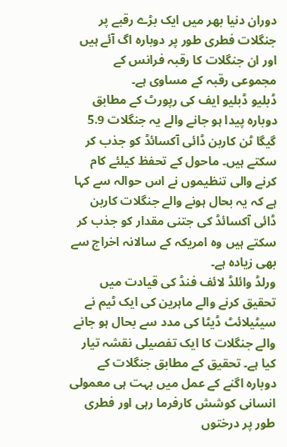دوران دنیا بھر میں ایک بڑے رقبے پر جنگلات فطری طور پر دوبارہ اگ آئے ہیں اور ان جنگلات کا رقبہ فرانس کے مجموعی رقبہ کے مساوی ہے۔
ڈبلیو ڈبلیو ایف کی رپورٹ کے مطابق دوبارہ پیدا ہو جانے والے یہ جنگلات 5.9 گیگا ٹن کاربن ڈائی آکسائڈ کو جذب کر سکتے ہیں۔ ماحول کے تحفظ کیلئے کام کرنے والی تنظیموں نے اس حوالہ سے کہا ہے کہ یہ بحال ہونے والے جنگلات کاربن ڈائی آکسائڈ کی جتنی مقدار کو جذب کر سکتے ہیں وہ امریکہ کے سالانہ اخراج سے بھی زیادہ ہے۔
ورلڈ وائلڈ لائف فنڈ کی قیادت میں تحقیق کرنے والے ماہرین کی ایک ٹیم نے سیٹیلائٹ ڈیٹا کی مدد سے بحال ہو جانے والے جنگلات کا ایک تفصیلی نقشہ تیار کیا ہے۔ تحقیق کے مطابق جنگلات کے دوبارہ اگنے کے عمل میں بہت ہی معمولی انسانی کوشش کارفرما رہی اور فطری طور پر درختوں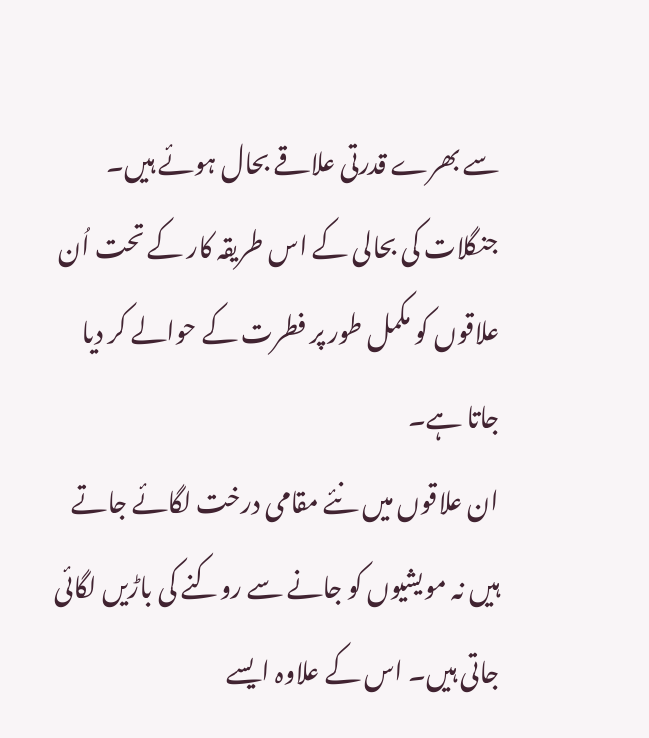سے بھرے قدرتی علاقے بحال ہوئے ہیں۔ جنگلات کی بحالی کے اس طریقہ کار کے تحت اُن علاقوں کو مکمل طور پر فطرت کے حوالے کر دیا جاتا ہے۔
ان علاقوں میں نئے مقامی درخت لگائے جاتے ہیں نہ مویشیوں کو جانے سے روکنے کی باڑیں لگائی جاتی ہیں۔ اس کے علاوہ ایسے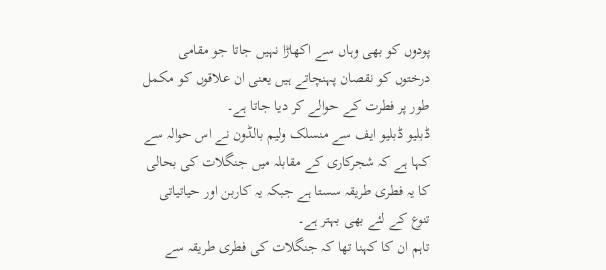پودوں کو بھی وہاں سے اکھاڑا نہیں جاتا جو مقامی درختوں کو نقصان پہنچاتے ہیں یعنی ان علاقوں کو مکمل طور پر فطرت کے حوالے کر دیا جاتا ہے۔
ڈبلیو ڈبلیو ایف سے منسلک ولیم بالڈون نے اس حوالہ سے کہا ہے کہ شجرکاری کے مقابلہ میں جنگلات کی بحالی کا یہ فطری طریقہ سستا ہے جبکہ یہ کاربن اور حیاتیاتی تنوع کے لئے بھی بہتر ہے۔
تاہم ان کا کہنا تھا کہ جنگلات کی فطری طریقہ سے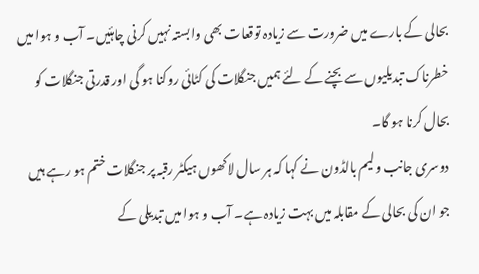بحالی کے بارے میں ضرورت سے زیادہ توقعات بھی وابستہ نہیں کرنی چاہئیں۔ آب و ہوا میں خطرناک تبدیلیوں سے بچنے کے لئے ہمیں جنگلات کی کٹائی روکنا ہو گی اور قدرتی جنگلات کو بحال کرنا ہو گا۔
دوسری جانب ولیم بالڈون نے کہا کہ ہر سال لاکھوں ہیکٹر رقبہ پر جنگلات ختم ہو رہے ہیں جو ان کی بحالی کے مقابلہ میں بہت زیادہ ہے۔ آب و ہوا میں تبدیلی کے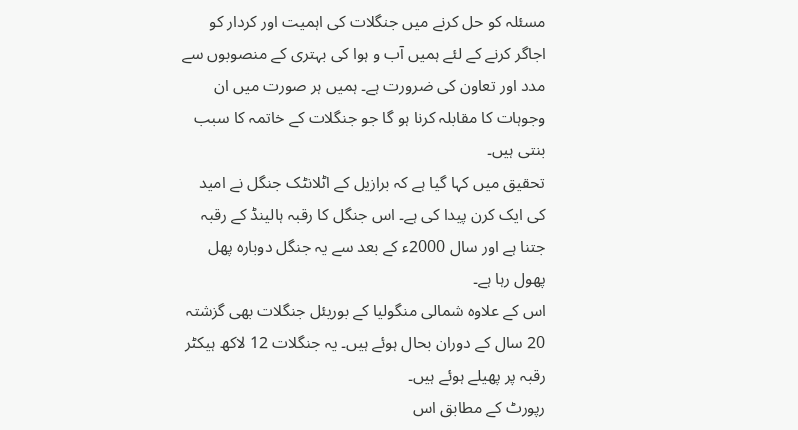مسئلہ کو حل کرنے میں جنگلات کی اہمیت اور کردار کو اجاگر کرنے کے لئے ہمیں آب و ہوا کی بہتری کے منصوبوں سے مدد اور تعاون کی ضرورت ہے۔ ہمیں ہر صورت میں ان وجوہات کا مقابلہ کرنا ہو گا جو جنگلات کے خاتمہ کا سبب بنتی ہیں۔
تحقیق میں کہا گیا ہے کہ برازیل کے اٹلانٹک جنگل نے امید کی ایک کرن پیدا کی ہے۔ اس جنگل کا رقبہ ہالینڈ کے رقبہ جتنا ہے اور سال 2000ء کے بعد سے یہ جنگل دوبارہ پھل پھول رہا ہے۔
اس کے علاوہ شمالی منگولیا کے بوریئل جنگلات بھی گزشتہ 20 سال کے دوران بحال ہوئے ہیں۔ یہ جنگلات 12 لاکھ ہیکٹر رقبہ پر پھیلے ہوئے ہیں۔
رپورٹ کے مطابق اس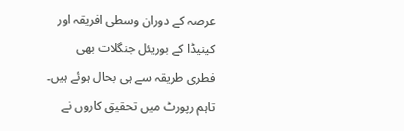عرصہ کے دوران وسطی افریقہ اور کینیڈا کے بوریئل جنگلات بھی فطری طریقہ سے ہی بحال ہوئے ہیں۔ تاہم رپورٹ میں تحقیق کاروں نے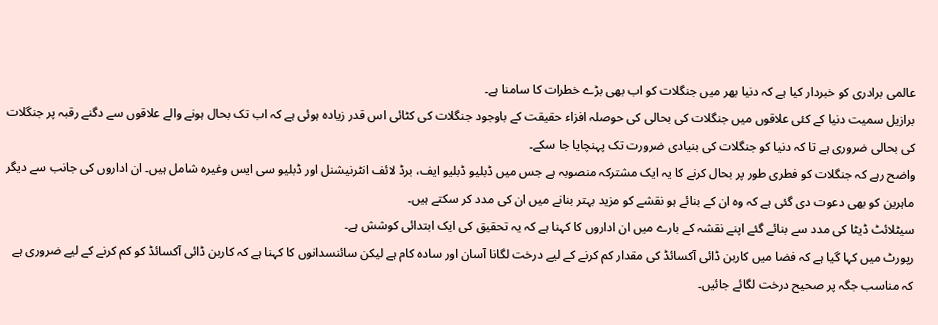عالمی برادری کو خبردار کیا ہے کہ دنیا بھر میں جنگلات کو اب بھی بڑے خطرات کا سامنا ہے۔
برازیل سمیت دنیا کے کئی علاقوں میں جنگلات کی بحالی کی حوصلہ افزاء حقیقت کے باوجود جنگلات کی کٹائی اس قدر زیادہ ہوئی ہے کہ اب تک بحال ہونے والے علاقوں سے دگنے رقبہ پر جنگلات کی بحالی ضروری ہے تا کہ دنیا کو جنگلات کی بنیادی ضرورت تک پہنچایا جا سکے۔
واضح رہے کہ جنگلات کو فطری طور پر بحال کرنے کا یہ ایک مشترکہ منصوبہ ہے جس میں ڈبلیو ڈبلیو ایف، برڈ لائف انٹرنیشنل اور ڈبلیو سی ایس وغیرہ شامل ہیں۔ ان اداروں کی جانب سے دیگر ماہرین کو بھی دعوت دی گئی ہے کہ وہ ان کے بنائے ہو نقشے کو مزید بہتر بنانے میں ان کی مدد کر سکتے ہیں۔
سیٹلائٹ ڈیٹا کی مدد سے بنائے گئے اپنے نقشہ کے بارے میں ان اداروں کا کہنا ہے کہ یہ تحقیق کی ایک ابتدائی کوشش ہے۔
رپورٹ میں کہا گیا ہے کہ فضا میں کاربن ڈائی آکسائڈ کی مقدار کم کرنے کے لیے درخت لگانا آسان اور سادہ کام ہے لیکن سائنسدانوں کا کہنا ہے کہ کاربن ڈائی آکسائڈ کو کم کرنے کے لیے ضروری ہے کہ مناسب جگہ پر صحیح درخت لگائے جائیں۔